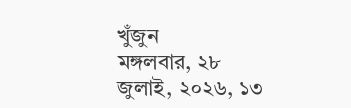খুঁজুন
মঙ্গলবার, ২৮ জুলাই, ২০২৬, ১৩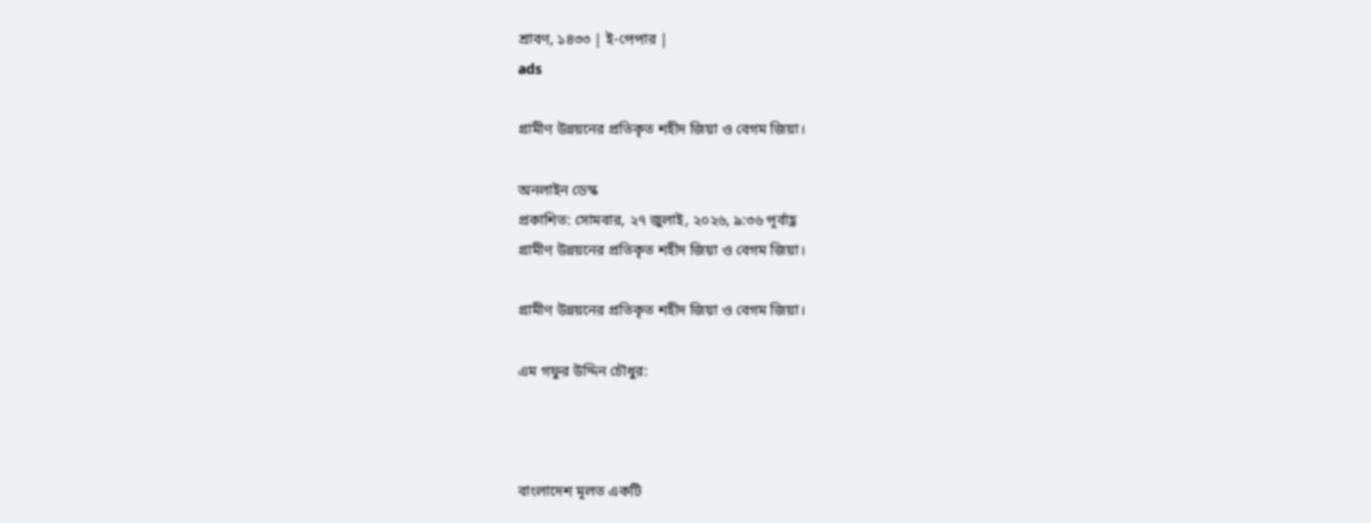শ্রাবণ, ১৪৩৩ | ই-পেপার |
ads

গ্রামীণ উন্নয়নের প্রতিকৃত শহীদ জিয়া ও বেগম জিয়া।

অনলাইন ডেস্ক
প্রকাশিত: সোমবার, ২৭ জুলাই, ২০২৬, ৯:৩৬ পূর্বাহ্ণ
গ্রামীণ উন্নয়নের প্রতিকৃত শহীদ জিয়া ও বেগম জিয়া।

গ্রামীণ উন্নয়নের প্রতিকৃত শহীদ জিয়া ও বেগম জিয়া।

এম গফুর উদ্দিন চৌধুর:



বাংলাদেশ মূলত একটি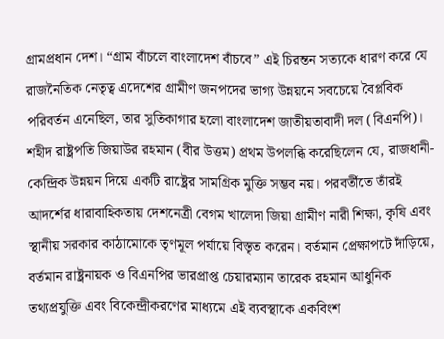গ্রামপ্রধান দেশ। “গ্রাম বাঁচলে বাংলাদেশ বাঁচবে” এই চিরন্তন সত্যকে ধারণ করে যে রাজনৈতিক নেতৃত্ব এদেশের গ্রামীণ জনপদের ভাগ্য উন্নয়নে সবচেয়ে বৈপ্লবিক পরিবর্তন এনেছিল, তার সুতিকাগার হলো বাংলাদেশ জাতীয়তাবাদী দল (বিএনপি)। শহীদ রাষ্ট্রপতি জিয়াউর রহমান (বীর উত্তম) প্রথম উপলব্ধি করেছিলেন যে, রাজধানী-কেন্দ্রিক উন্নয়ন দিয়ে একটি রাষ্ট্রের সামগ্রিক মুক্তি সম্ভব নয়। পরবর্তীতে তাঁরই আদর্শের ধারাবাহিকতায় দেশনেত্রী বেগম খালেদা জিয়া গ্রামীণ নারী শিক্ষা, কৃষি এবং স্থানীয় সরকার কাঠামোকে তৃণমূল পর্যায়ে বিস্তৃত করেন। বর্তমান প্রেক্ষাপটে দাঁড়িয়ে, বর্তমান রাষ্ট্রনায়ক ও বিএনপির ভারপ্রাপ্ত চেয়ারম্যান তারেক রহমান আধুনিক তথ্যপ্রযুক্তি এবং বিকেন্দ্রীকরণের মাধ্যমে এই ব্যবস্থাকে একবিংশ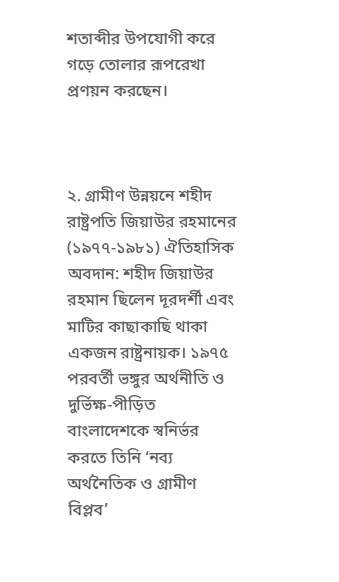শতাব্দীর উপযোগী করে গড়ে তোলার রূপরেখা প্রণয়ন করছেন।



২. গ্রামীণ উন্নয়নে শহীদ রাষ্ট্রপতি জিয়াউর রহমানের (১৯৭৭-১৯৮১) ঐতিহাসিক অবদান: শহীদ জিয়াউর রহমান ছিলেন দূরদর্শী এবং মাটির কাছাকাছি থাকা একজন রাষ্ট্রনায়ক। ১৯৭৫ পরবর্তী ভঙ্গুর অর্থনীতি ও দুর্ভিক্ষ-পীড়িত বাংলাদেশকে স্বনির্ভর করতে তিনি ‘নব্য অর্থনৈতিক ও গ্রামীণ বিপ্লব’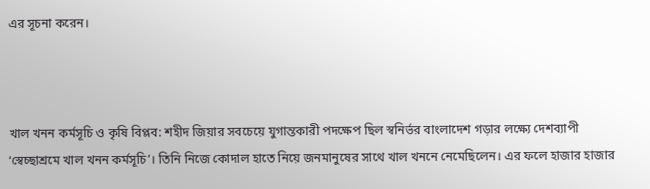এর সূচনা করেন।



খাল খনন কর্মসূচি ও কৃষি বিপ্লব: শহীদ জিয়ার সবচেয়ে যুগান্তকারী পদক্ষেপ ছিল স্বনির্ভর বাংলাদেশ গড়ার লক্ষ্যে দেশব্যাপী ‘স্বেচ্ছাশ্রমে খাল খনন কর্মসূচি’। তিনি নিজে কোদাল হাতে নিয়ে জনমানুষের সাথে খাল খননে নেমেছিলেন। এর ফলে হাজার হাজার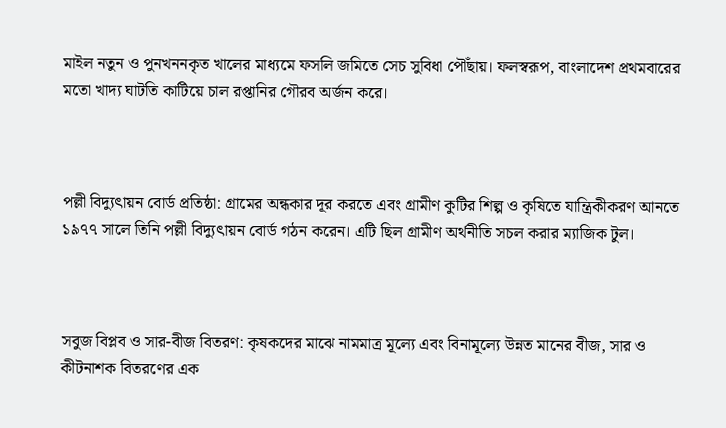মাইল নতুন ও পুনখননকৃত খালের মাধ্যমে ফসলি জমিতে সেচ সুবিধা পৌঁছায়। ফলস্বরূপ, বাংলাদেশ প্রথমবারের মতো খাদ্য ঘাটতি কাটিয়ে চাল রপ্তানির গৌরব অর্জন করে।



পল্লী বিদ্যুৎায়ন বোর্ড প্রতিষ্ঠা: গ্রামের অন্ধকার দূর করতে এবং গ্রামীণ কুটির শিল্প ও কৃষিতে যান্ত্রিকীকরণ আনতে ১৯৭৭ সালে তিনি পল্লী বিদ্যুৎায়ন বোর্ড গঠন করেন। এটি ছিল গ্রামীণ অর্থনীতি সচল করার ম্যাজিক টুল।



সবুজ বিপ্লব ও সার-বীজ বিতরণ: কৃষকদের মাঝে নামমাত্র মূল্যে এবং বিনামূল্যে উন্নত মানের বীজ, সার ও কীটনাশক বিতরণের এক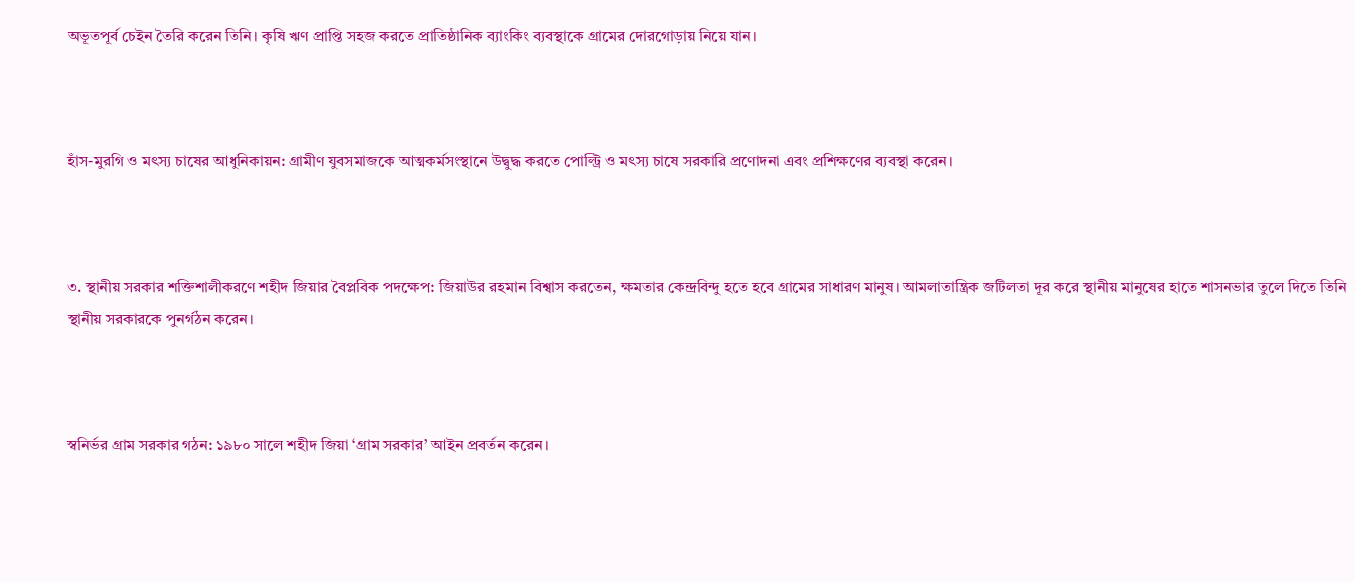অভূতপূর্ব চেইন তৈরি করেন তিনি। কৃষি ঋণ প্রাপ্তি সহজ করতে প্রাতিষ্ঠানিক ব্যাংকিং ব্যবস্থাকে গ্রামের দোরগোড়ায় নিয়ে যান।



হাঁস-মুরগি ও মৎস্য চাষের আধুনিকায়ন: গ্রামীণ যুবসমাজকে আত্মকর্মসংস্থানে উদ্বুদ্ধ করতে পোল্ট্রি ও মৎস্য চাষে সরকারি প্রণোদনা এবং প্রশিক্ষণের ব্যবস্থা করেন।



৩. স্থানীয় সরকার শক্তিশালীকরণে শহীদ জিয়ার বৈপ্লবিক পদক্ষেপ: জিয়াউর রহমান বিশ্বাস করতেন, ক্ষমতার কেন্দ্রবিন্দু হতে হবে গ্রামের সাধারণ মানুষ। আমলাতান্ত্রিক জটিলতা দূর করে স্থানীয় মানুষের হাতে শাসনভার তুলে দিতে তিনি স্থানীয় সরকারকে পুনর্গঠন করেন।



স্বনির্ভর গ্রাম সরকার গঠন: ১৯৮০ সালে শহীদ জিয়া ‘গ্রাম সরকার’ আইন প্রবর্তন করেন।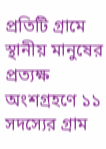প্রতিটি গ্রামে স্থানীয় মানুষের প্রত্যক্ষ অংশগ্রহণে ১১ সদস্যের গ্রাম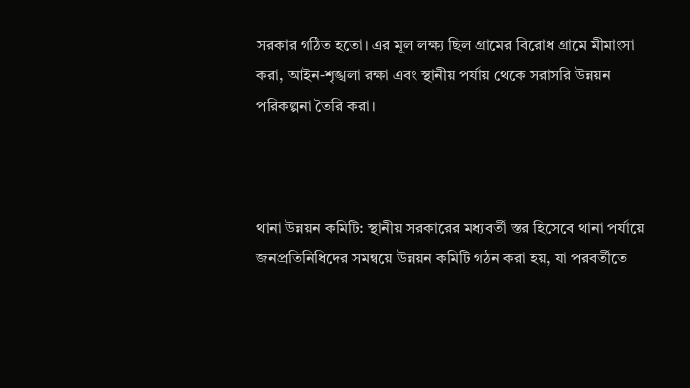সরকার গঠিত হতো। এর মূল লক্ষ্য ছিল গ্রামের বিরোধ গ্রামে মীমাংসা করা, আইন-শৃঙ্খলা রক্ষা এবং স্থানীয় পর্যায় থেকে সরাসরি উন্নয়ন পরিকল্পনা তৈরি করা।



থানা উন্নয়ন কমিটি: স্থানীয় সরকারের মধ্যবর্তী স্তর হিসেবে থানা পর্যায়ে জনপ্রতিনিধিদের সমন্বয়ে উন্নয়ন কমিটি গঠন করা হয়, যা পরবর্তীতে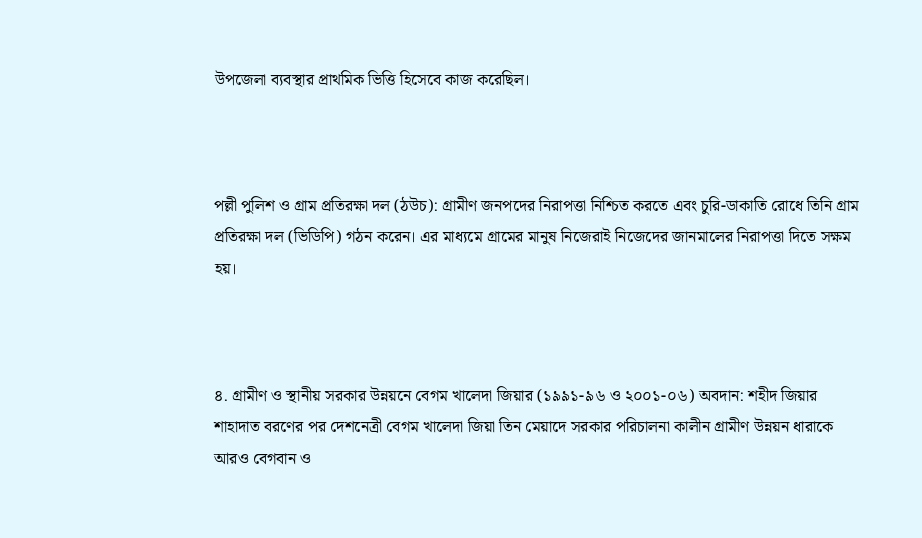উপজেলা ব্যবস্থার প্রাথমিক ভিত্তি হিসেবে কাজ করেছিল।



পল্লী পুলিশ ও গ্রাম প্রতিরক্ষা দল (ঠউচ): গ্রামীণ জনপদের নিরাপত্তা নিশ্চিত করতে এবং চুরি-ডাকাতি রোধে তিনি গ্রাম প্রতিরক্ষা দল (ভিডিপি) গঠন করেন। এর মাধ্যমে গ্রামের মানুষ নিজেরাই নিজেদের জানমালের নিরাপত্তা দিতে সক্ষম হয়।



৪. গ্রামীণ ও স্থানীয় সরকার উন্নয়নে বেগম খালেদা জিয়ার (১৯৯১-৯৬ ও ২০০১-০৬) অবদান: শহীদ জিয়ার শাহাদাত বরণের পর দেশনেত্রী বেগম খালেদা জিয়া তিন মেয়াদে সরকার পরিচালনা কালীন গ্রামীণ উন্নয়ন ধারাকে আরও বেগবান ও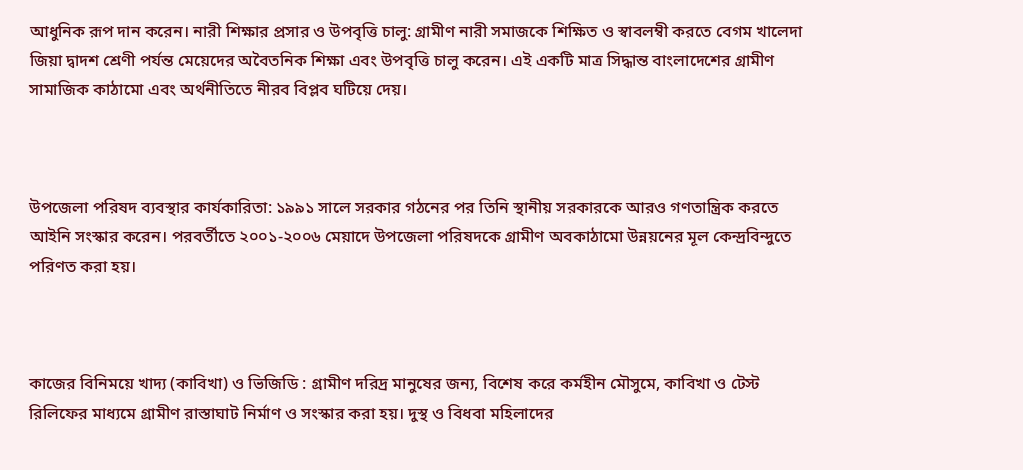আধুনিক রূপ দান করেন। নারী শিক্ষার প্রসার ও উপবৃত্তি চালু: গ্রামীণ নারী সমাজকে শিক্ষিত ও স্বাবলম্বী করতে বেগম খালেদা জিয়া দ্বাদশ শ্রেণী পর্যন্ত মেয়েদের অবৈতনিক শিক্ষা এবং উপবৃত্তি চালু করেন। এই একটি মাত্র সিদ্ধান্ত বাংলাদেশের গ্রামীণ সামাজিক কাঠামো এবং অর্থনীতিতে নীরব বিপ্লব ঘটিয়ে দেয়।



উপজেলা পরিষদ ব্যবস্থার কার্যকারিতা: ১৯৯১ সালে সরকার গঠনের পর তিনি স্থানীয় সরকারকে আরও গণতান্ত্রিক করতে আইনি সংস্কার করেন। পরবর্তীতে ২০০১-২০০৬ মেয়াদে উপজেলা পরিষদকে গ্রামীণ অবকাঠামো উন্নয়নের মূল কেন্দ্রবিন্দুতে পরিণত করা হয়।



কাজের বিনিময়ে খাদ্য (কাবিখা) ও ভিজিডি : গ্রামীণ দরিদ্র মানুষের জন্য, বিশেষ করে কর্মহীন মৌসুমে, কাবিখা ও টেস্ট রিলিফের মাধ্যমে গ্রামীণ রাস্তাঘাট নির্মাণ ও সংস্কার করা হয়। দুস্থ ও বিধবা মহিলাদের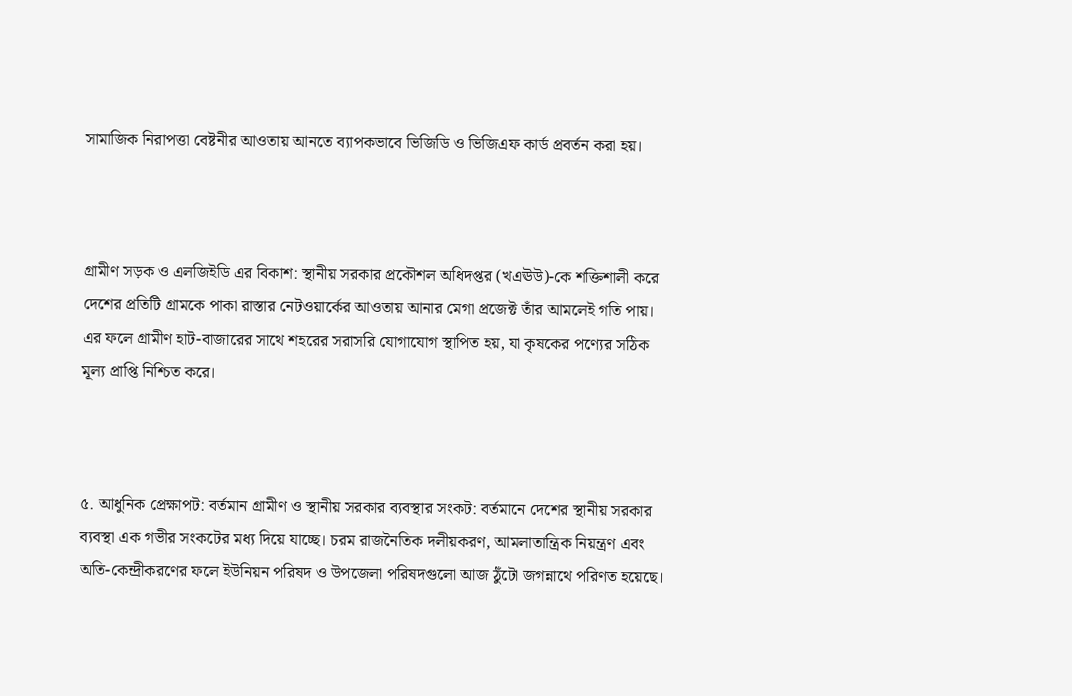সামাজিক নিরাপত্তা বেষ্টনীর আওতায় আনতে ব্যাপকভাবে ভিজিডি ও ভিজিএফ কার্ড প্রবর্তন করা হয়।



গ্রামীণ সড়ক ও এলজিইডি এর বিকাশ: স্থানীয় সরকার প্রকৌশল অধিদপ্তর (খএঊউ)-কে শক্তিশালী করে দেশের প্রতিটি গ্রামকে পাকা রাস্তার নেটওয়ার্কের আওতায় আনার মেগা প্রজেক্ট তাঁর আমলেই গতি পায়। এর ফলে গ্রামীণ হাট-বাজারের সাথে শহরের সরাসরি যোগাযোগ স্থাপিত হয়, যা কৃষকের পণ্যের সঠিক মূল্য প্রাপ্তি নিশ্চিত করে।



৫. আধুনিক প্রেক্ষাপট: বর্তমান গ্রামীণ ও স্থানীয় সরকার ব্যবস্থার সংকট: বর্তমানে দেশের স্থানীয় সরকার ব্যবস্থা এক গভীর সংকটের মধ্য দিয়ে যাচ্ছে। চরম রাজনৈতিক দলীয়করণ, আমলাতান্ত্রিক নিয়ন্ত্রণ এবং অতি-কেন্দ্রীকরণের ফলে ইউনিয়ন পরিষদ ও উপজেলা পরিষদগুলো আজ ঠুঁটো জগন্নাথে পরিণত হয়েছে।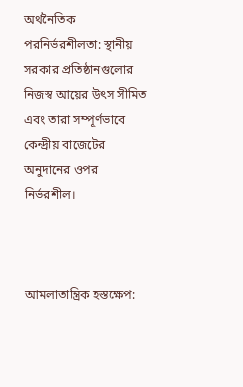অর্থনৈতিক পরনির্ভরশীলতা: স্থানীয় সরকার প্রতিষ্ঠানগুলোর নিজস্ব আয়ের উৎস সীমিত এবং তারা সম্পূর্ণভাবে কেন্দ্রীয় বাজেটের অনুদানের ওপর নির্ভরশীল।



আমলাতান্ত্রিক হস্তক্ষেপ: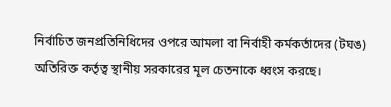নির্বাচিত জনপ্রতিনিধিদের ওপরে আমলা বা নির্বাহী কর্মকর্তাদের (টঘঙ) অতিরিক্ত কর্তৃত্ব স্থানীয় সরকারের মূল চেতনাকে ধ্বংস করছে।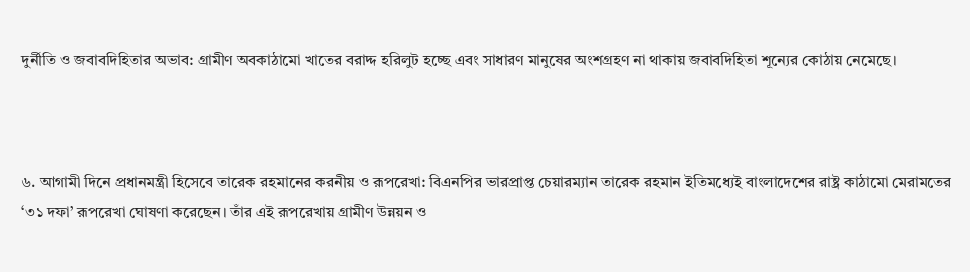দুর্নীতি ও জবাবদিহিতার অভাব: গ্রামীণ অবকাঠামো খাতের বরাদ্দ হরিলুট হচ্ছে এবং সাধারণ মানুষের অংশগ্রহণ না থাকায় জবাবদিহিতা শূন্যের কোঠায় নেমেছে।



৬. আগামী দিনে প্রধানমন্ত্রী হিসেবে তারেক রহমানের করনীয় ও রূপরেখা: বিএনপির ভারপ্রাপ্ত চেয়ারম্যান তারেক রহমান ইতিমধ্যেই বাংলাদেশের রাষ্ট্র কাঠামো মেরামতের ‘৩১ দফা’ রূপরেখা ঘোষণা করেছেন। তাঁর এই রূপরেখায় গ্রামীণ উন্নয়ন ও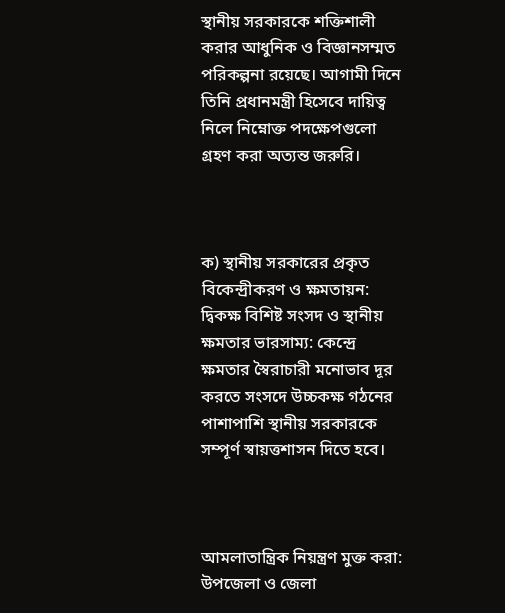স্থানীয় সরকারকে শক্তিশালী করার আধুনিক ও বিজ্ঞানসম্মত পরিকল্পনা রয়েছে। আগামী দিনে তিনি প্রধানমন্ত্রী হিসেবে দায়িত্ব নিলে নিম্নোক্ত পদক্ষেপগুলো গ্রহণ করা অত্যন্ত জরুরি।



ক) স্থানীয় সরকারের প্রকৃত বিকেন্দ্রীকরণ ও ক্ষমতায়ন: দ্বিকক্ষ বিশিষ্ট সংসদ ও স্থানীয় ক্ষমতার ভারসাম্য: কেন্দ্রে ক্ষমতার স্বৈরাচারী মনোভাব দূর করতে সংসদে উচ্চকক্ষ গঠনের পাশাপাশি স্থানীয় সরকারকে সম্পূর্ণ স্বায়ত্তশাসন দিতে হবে।



আমলাতান্ত্রিক নিয়ন্ত্রণ মুক্ত করা: উপজেলা ও জেলা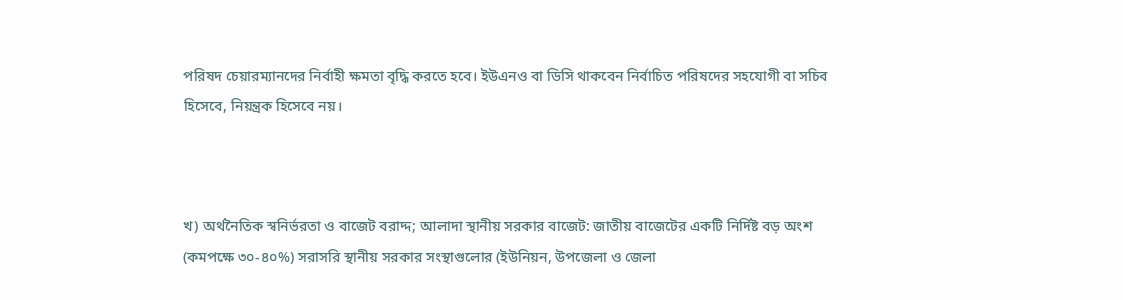পরিষদ চেয়ারম্যানদের নির্বাহী ক্ষমতা বৃদ্ধি করতে হবে। ইউএনও বা ডিসি থাকবেন নির্বাচিত পরিষদের সহযোগী বা সচিব হিসেবে, নিয়ন্ত্রক হিসেবে নয়।



খ) অর্থনৈতিক স্বনির্ভরতা ও বাজেট বরাদ্দ; আলাদা স্থানীয় সরকার বাজেট: জাতীয় বাজেটের একটি নির্দিষ্ট বড় অংশ (কমপক্ষে ৩০-৪০%) সরাসরি স্থানীয় সরকার সংস্থাগুলোর (ইউনিয়ন, উপজেলা ও জেলা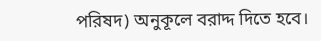পরিষদ) অনুকূলে বরাদ্দ দিতে হবে।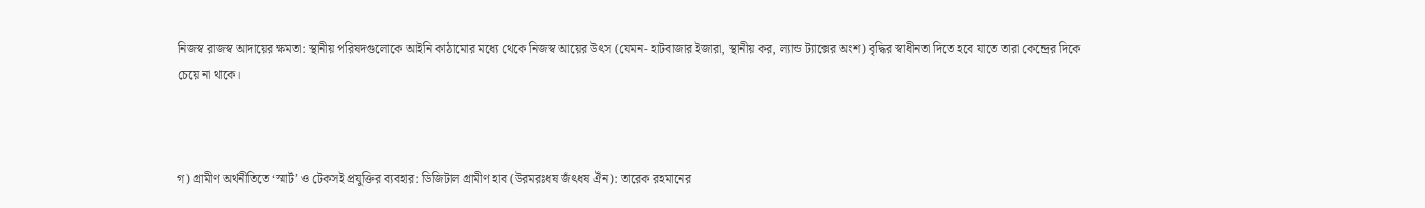নিজস্ব রাজস্ব আদায়ের ক্ষমতা: স্থানীয় পরিষদগুলোকে আইনি কাঠামোর মধ্যে থেকে নিজস্ব আয়ের উৎস (যেমন- হাটবাজার ইজারা, স্থানীয় কর, ল্যান্ড ট্যাক্সের অংশ) বৃদ্ধির স্বাধীনতা দিতে হবে যাতে তারা কেন্দ্রের দিকে চেয়ে না থাকে।



গ) গ্রামীণ অর্থনীতিতে ‘স্মার্ট’ ও টেকসই প্রযুক্তির ব্যবহার: ডিজিটাল গ্রামীণ হাব (উরমরঃধষ জঁৎধষ ঐঁন): তারেক রহমানের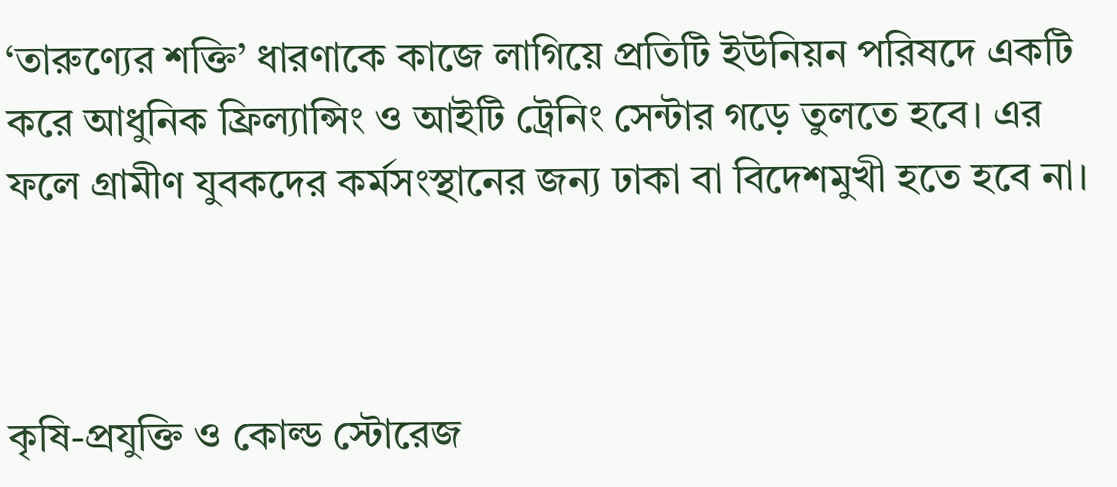‘তারুণ্যের শক্তি’ ধারণাকে কাজে লাগিয়ে প্রতিটি ইউনিয়ন পরিষদে একটি করে আধুনিক ফ্রিল্যান্সিং ও আইটি ট্রেনিং সেন্টার গড়ে তুলতে হবে। এর ফলে গ্রামীণ যুবকদের কর্মসংস্থানের জন্য ঢাকা বা বিদেশমুখী হতে হবে না।



কৃষি-প্রযুক্তি ও কোল্ড স্টোরেজ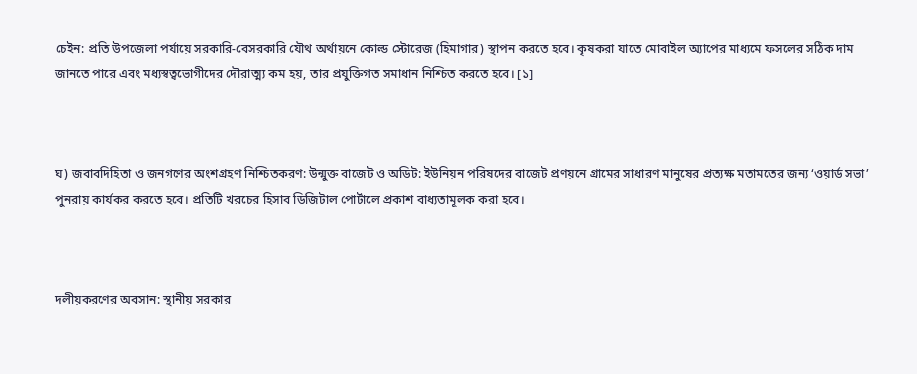চেইন: প্রতি উপজেলা পর্যায়ে সরকারি-বেসরকারি যৌথ অর্থায়নে কোল্ড স্টোরেজ (হিমাগার) স্থাপন করতে হবে। কৃষকরা যাতে মোবাইল অ্যাপের মাধ্যমে ফসলের সঠিক দাম জানতে পারে এবং মধ্যস্বত্বভোগীদের দৌরাত্ম্য কম হয়, তার প্রযুক্তিগত সমাধান নিশ্চিত করতে হবে। [১]



ঘ) জবাবদিহিতা ও জনগণের অংশগ্রহণ নিশ্চিতকরণ: উন্মুক্ত বাজেট ও অডিট: ইউনিয়ন পরিষদের বাজেট প্রণয়নে গ্রামের সাধারণ মানুষের প্রত্যক্ষ মতামতের জন্য ‘ওয়ার্ড সভা’ পুনরায় কার্যকর করতে হবে। প্রতিটি খরচের হিসাব ডিজিটাল পোর্টালে প্রকাশ বাধ্যতামূলক করা হবে।



দলীয়করণের অবসান: স্থানীয় সরকার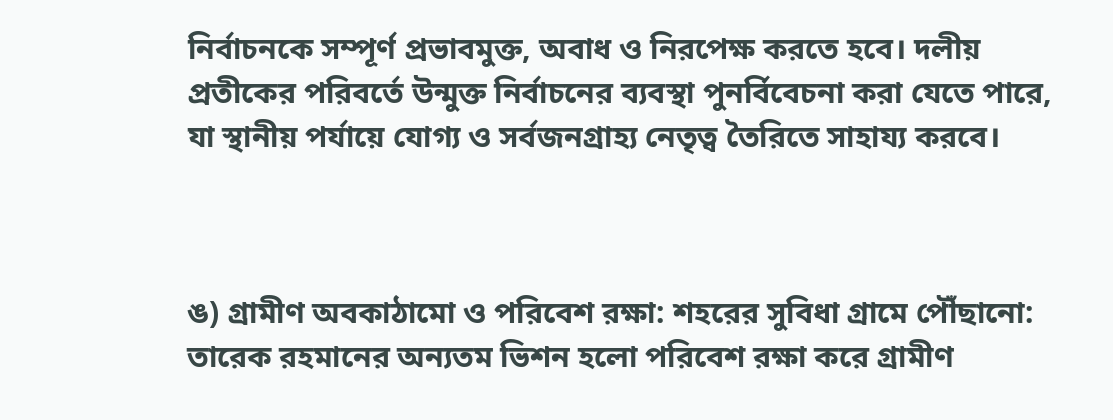নির্বাচনকে সম্পূর্ণ প্রভাবমুক্ত, অবাধ ও নিরপেক্ষ করতে হবে। দলীয় প্রতীকের পরিবর্তে উন্মুক্ত নির্বাচনের ব্যবস্থা পুনর্বিবেচনা করা যেতে পারে, যা স্থানীয় পর্যায়ে যোগ্য ও সর্বজনগ্রাহ্য নেতৃত্ব তৈরিতে সাহায্য করবে।



ঙ) গ্রামীণ অবকাঠামো ও পরিবেশ রক্ষা: শহরের সুবিধা গ্রামে পৌঁছানো: তারেক রহমানের অন্যতম ভিশন হলো পরিবেশ রক্ষা করে গ্রামীণ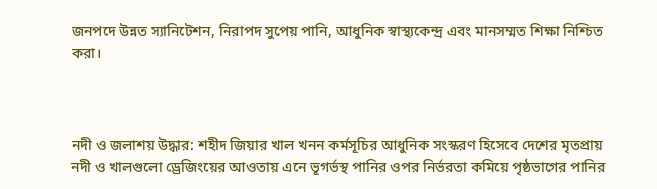জনপদে উন্নত স্যানিটেশন, নিরাপদ সুপেয় পানি, আধুনিক স্বাস্থ্যকেন্দ্র এবং মানসম্মত শিক্ষা নিশ্চিত করা।



নদী ও জলাশয় উদ্ধার: শহীদ জিয়ার খাল খনন কর্মসূচির আধুনিক সংস্করণ হিসেবে দেশের মৃতপ্রায় নদী ও খালগুলো ড্রেজিংয়ের আওতায় এনে ভূগর্ভস্থ পানির ওপর নির্ভরতা কমিয়ে পৃষ্ঠভাগের পানির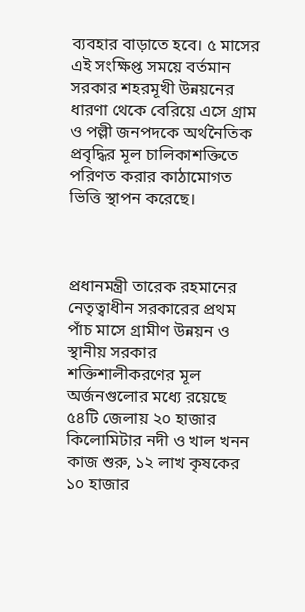ব্যবহার বাড়াতে হবে। ৫ মাসের এই সংক্ষিপ্ত সময়ে বর্তমান সরকার শহরমূখী উন্নয়নের ধারণা থেকে বেরিয়ে এসে গ্রাম ও পল্লী জনপদকে অর্থনৈতিক প্রবৃদ্ধির মূল চালিকাশক্তিতে পরিণত করার কাঠামোগত ভিত্তি স্থাপন করেছে।



প্রধানমন্ত্রী তারেক রহমানের নেতৃত্বাধীন সরকারের প্রথম পাঁচ মাসে গ্রামীণ উন্নয়ন ও স্থানীয় সরকার শক্তিশালীকরণের মূল অর্জনগুলোর মধ্যে রয়েছে ৫৪টি জেলায় ২০ হাজার কিলোমিটার নদী ও খাল খনন কাজ শুরু, ১২ লাখ কৃষকের ১০ হাজার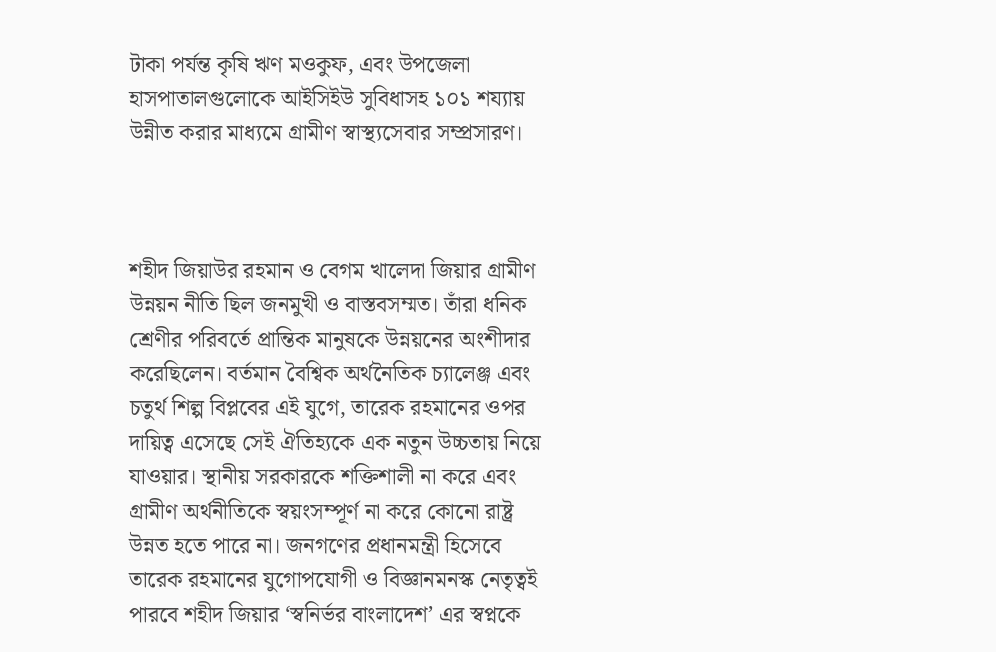টাকা পর্যন্ত কৃষি ঋণ মওকুফ, এবং উপজেলা হাসপাতালগুলোকে আইসিইউ সুবিধাসহ ১০১ শয্যায় উন্নীত করার মাধ্যমে গ্রামীণ স্বাস্থ্যসেবার সম্প্রসারণ।



শহীদ জিয়াউর রহমান ও বেগম খালেদা জিয়ার গ্রামীণ উন্নয়ন নীতি ছিল জনমুখী ও বাস্তবসম্মত। তাঁরা ধনিক শ্রেণীর পরিবর্তে প্রান্তিক মানুষকে উন্নয়নের অংশীদার করেছিলেন। বর্তমান বৈশ্বিক অর্থনৈতিক চ্যালেঞ্জ এবং চতুর্থ শিল্প বিপ্লবের এই যুগে, তারেক রহমানের ওপর দায়িত্ব এসেছে সেই ঐতিহ্যকে এক নতুন উচ্চতায় নিয়ে যাওয়ার। স্থানীয় সরকারকে শক্তিশালী না করে এবং গ্রামীণ অর্থনীতিকে স্বয়ংসম্পূর্ণ না করে কোনো রাষ্ট্র উন্নত হতে পারে না। জনগণের প্রধানমন্ত্রী হিসেবে তারেক রহমানের যুগোপযোগী ও বিজ্ঞানমনস্ক নেতৃত্বই পারবে শহীদ জিয়ার ‘স্বনির্ভর বাংলাদেশ’ এর স্বপ্নকে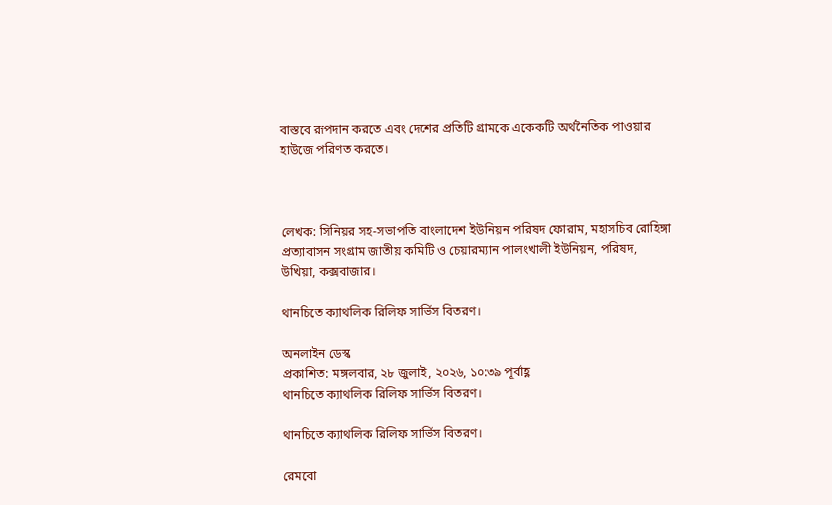বাস্তবে রূপদান করতে এবং দেশের প্রতিটি গ্রামকে একেকটি অর্থনৈতিক পাওয়ার হাউজে পরিণত করতে।



লেখক: সিনিয়র সহ-সভাপতি বাংলাদেশ ইউনিয়ন পরিষদ ফোরাম, মহাসচিব রোহিঙ্গা প্রত্যাবাসন সংগ্রাম জাতীয় কমিটি ও চেয়ারম্যান পালংখালী ইউনিয়ন, পরিষদ, উখিয়া, কক্সবাজার।

থানচিতে ক্যাথলিক রিলিফ সার্ভিস বিতরণ।

অনলাইন ডেস্ক
প্রকাশিত: মঙ্গলবার, ২৮ জুলাই, ২০২৬, ১০:৩৯ পূর্বাহ্ণ
থানচিতে ক্যাথলিক রিলিফ সার্ভিস বিতরণ।

থানচিতে ক্যাথলিক রিলিফ সার্ভিস বিতরণ।

রেমবো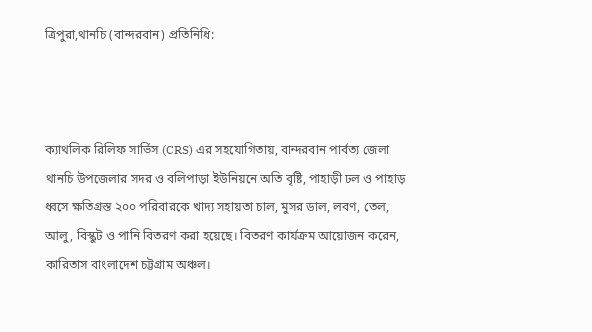ত্রিপুরা,থানচি (বান্দরবান) প্রতিনিধি:



ক্যাথলিক রিলিফ সার্ভিস (CRS) এর সহযোগিতায়, বান্দরবান পার্বত্য জেলা থানচি উপজেলার সদর ও বলিপাড়া ইউনিয়নে অতি বৃষ্টি, পাহাড়ী ঢল ও পাহাড় ধ্বসে ক্ষতিগ্রস্ত ২০০ প‌রিবারকে খাদ্য সহায়তা চাল, মুসর ডাল, লবণ, তেল, আলু, বিস্কুট ও পানি বিতরণ করা হয়েছে। বিতরণ কার্যক্রম আয়োজন করেন, কারিতাস বাংলাদেশ চট্টগ্রাম অঞ্চল।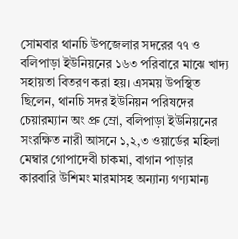সোমবার থানচি উপজেলার সদরের ৭৭ ও বলিপাড়া ইউনিয়নের ১৬৩ পরিবারে মাঝে খাদ্য সহায়তা বিতরণ করা হয়। এসময় উপস্থিত ছিলেন, থানচি সদর ইউনিয়ন পরিষদের চেয়ারম্যান অং প্রু ম্রো, বলিপাড়া ইউনিয়নের সংরক্ষিত নারী আসনে ১,২,৩ ওয়ার্ডের মহিলা মেম্বার গোপাদেবী চাকমা, বাগান পাড়ার কারবারি উশিমং মারমাসহ অন্যান্য গণ্যমান্য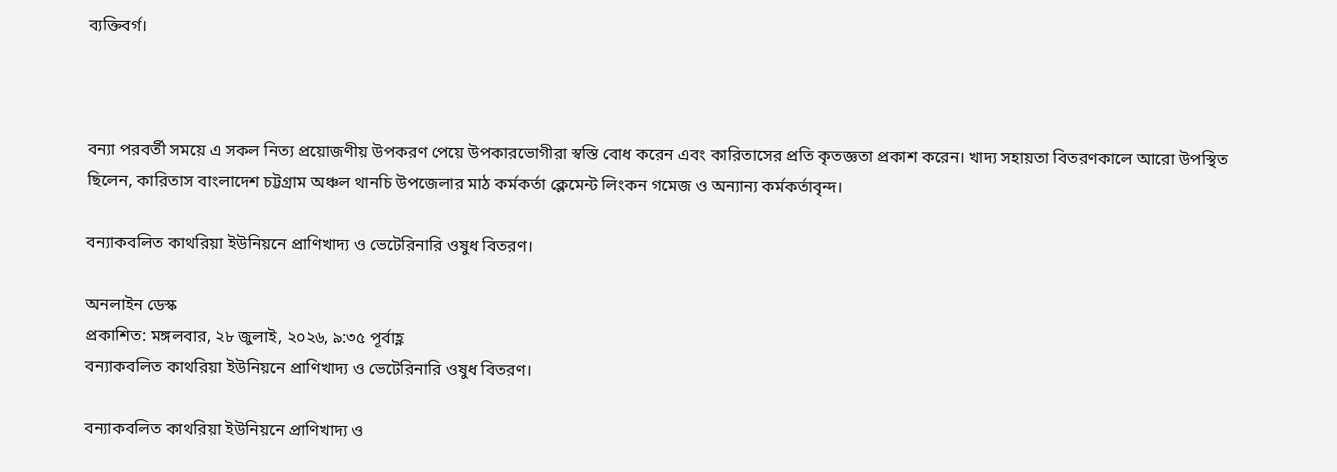ব্যক্তিবর্গ।



বন্যা পরবর্তী সময়ে এ সকল নিত্য প্রয়োজণীয় উপকরণ পেয়ে উপকারভোগীরা স্বস্তি বোধ করেন এবং কারিতাসের প্রতি কৃতজ্ঞতা প্রকাশ করেন। খাদ্য সহায়তা বিতরণকালে আরো উপস্থিত ছিলেন, কারিতাস বাংলাদেশ চট্টগ্রাম অঞ্চল থানচি উপজেলার মাঠ কর্মকর্তা ক্লেমেন্ট লিংকন গমেজ ও অন্যান্য কর্মকর্তাবৃন্দ।

বন্যাকবলিত কাথরিয়া ইউনিয়নে প্রাণিখাদ্য ও ভেটেরিনারি ওষুধ বিতরণ।

অনলাইন ডেস্ক
প্রকাশিত: মঙ্গলবার, ২৮ জুলাই, ২০২৬, ৯:৩৫ পূর্বাহ্ণ
বন্যাকবলিত কাথরিয়া ইউনিয়নে প্রাণিখাদ্য ও ভেটেরিনারি ওষুধ বিতরণ।

বন্যাকবলিত কাথরিয়া ইউনিয়নে প্রাণিখাদ্য ও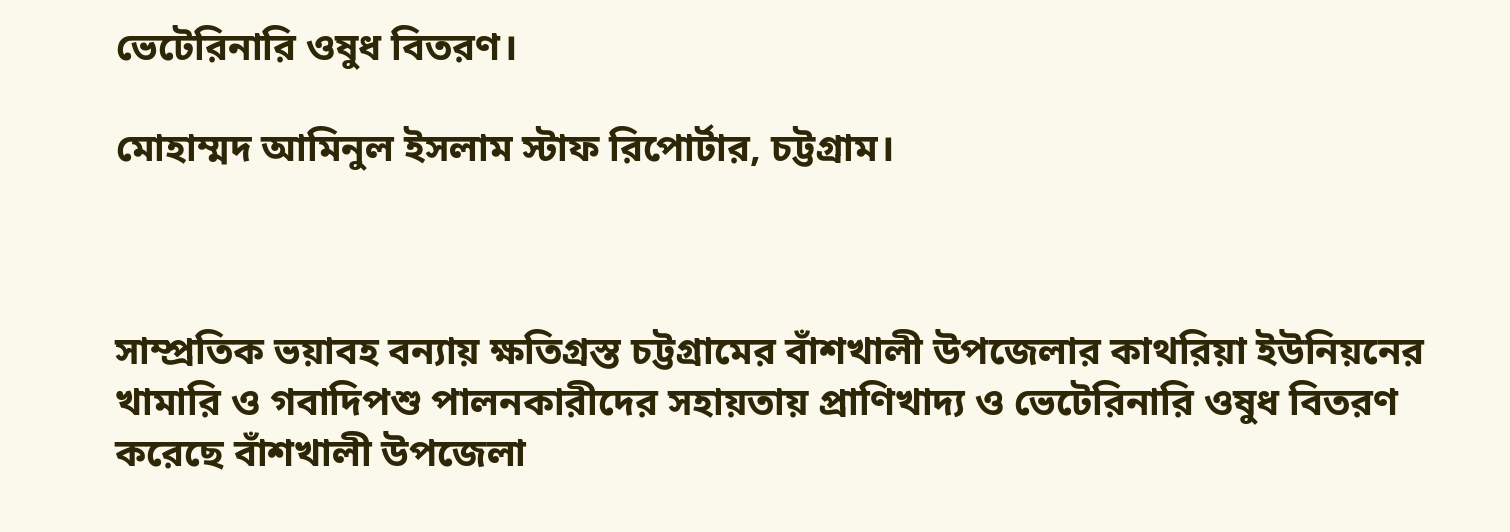ভেটেরিনারি ওষুধ বিতরণ।

মোহাম্মদ আমিনুল ইসলাম স্টাফ রিপোর্টার, চট্টগ্রাম।



সাম্প্রতিক ভয়াবহ বন্যায় ক্ষতিগ্রস্ত চট্টগ্রামের বাঁশখালী উপজেলার কাথরিয়া ইউনিয়নের খামারি ও গবাদিপশু পালনকারীদের সহায়তায় প্রাণিখাদ্য ও ভেটেরিনারি ওষুধ বিতরণ করেছে বাঁশখালী উপজেলা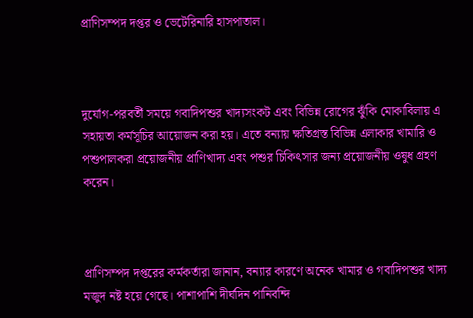প্রাণিসম্পদ দপ্তর ও ভেটেরিনারি হাসপাতাল।



দুর্যোগ-পরবর্তী সময়ে গবাদিপশুর খাদ্যসংকট এবং বিভিন্ন রোগের ঝুঁকি মোকাবিলায় এ সহায়তা কর্মসূচির আয়োজন করা হয়। এতে বন্যায় ক্ষতিগ্রস্ত বিভিন্ন এলাকার খামারি ও পশুপালকরা প্রয়োজনীয় প্রাণিখাদ্য এবং পশুর চিকিৎসার জন্য প্রয়োজনীয় ওষুধ গ্রহণ করেন।



প্রাণিসম্পদ দপ্তরের কর্মকর্তারা জানান, বন্যার কারণে অনেক খামার ও গবাদিপশুর খাদ্য মজুদ নষ্ট হয়ে গেছে। পাশাপাশি দীর্ঘদিন পানিবন্দি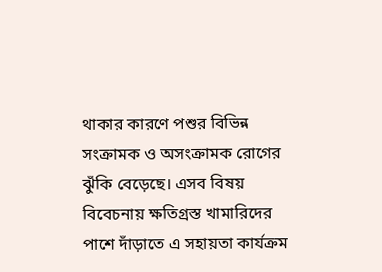থাকার কারণে পশুর বিভিন্ন সংক্রামক ও অসংক্রামক রোগের ঝুঁকি বেড়েছে। এসব বিষয় বিবেচনায় ক্ষতিগ্রস্ত খামারিদের পাশে দাঁড়াতে এ সহায়তা কার্যক্রম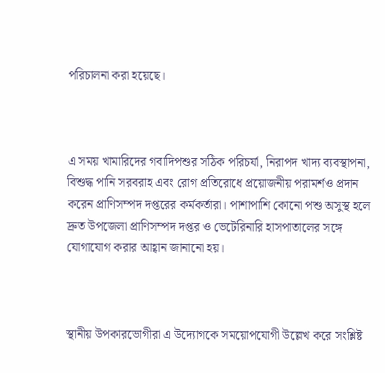পরিচালনা করা হয়েছে।



এ সময় খামারিদের গবাদিপশুর সঠিক পরিচর্যা, নিরাপদ খাদ্য ব্যবস্থাপনা, বিশুদ্ধ পানি সরবরাহ এবং রোগ প্রতিরোধে প্রয়োজনীয় পরামর্শও প্রদান করেন প্রাণিসম্পদ দপ্তরের কর্মকর্তারা। পাশাপাশি কোনো পশু অসুস্থ হলে দ্রুত উপজেলা প্রাণিসম্পদ দপ্তর ও ভেটেরিনারি হাসপাতালের সঙ্গে যোগাযোগ করার আহ্বান জানানো হয়।



স্থানীয় উপকারভোগীরা এ উদ্যোগকে সময়োপযোগী উল্লেখ করে সংশ্লিষ্ট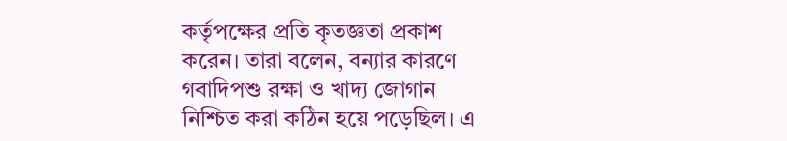কর্তৃপক্ষের প্রতি কৃতজ্ঞতা প্রকাশ করেন। তারা বলেন, বন্যার কারণে গবাদিপশু রক্ষা ও খাদ্য জোগান নিশ্চিত করা কঠিন হয়ে পড়েছিল। এ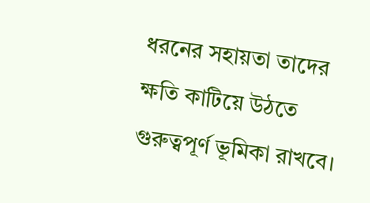ধরনের সহায়তা তাদের ক্ষতি কাটিয়ে উঠতে গুরুত্বপূর্ণ ভূমিকা রাখবে।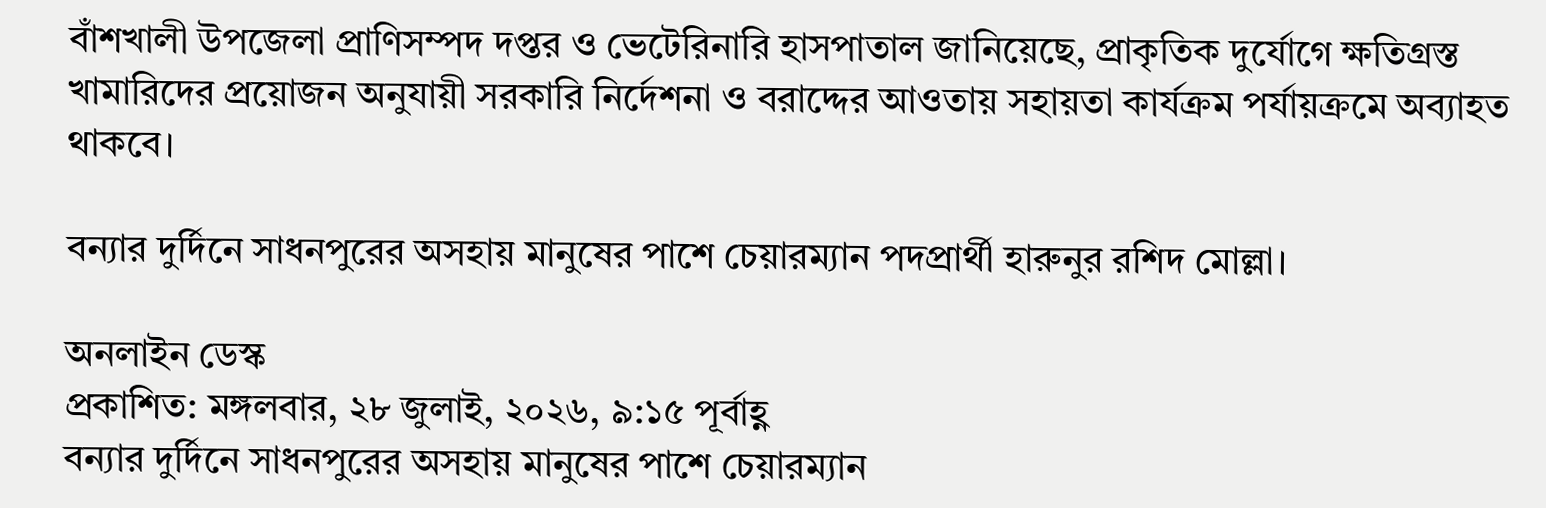বাঁশখালী উপজেলা প্রাণিসম্পদ দপ্তর ও ভেটেরিনারি হাসপাতাল জানিয়েছে, প্রাকৃতিক দুর্যোগে ক্ষতিগ্রস্ত খামারিদের প্রয়োজন অনুযায়ী সরকারি নির্দেশনা ও বরাদ্দের আওতায় সহায়তা কার্যক্রম পর্যায়ক্রমে অব্যাহত থাকবে।

বন্যার দুর্দিনে সাধনপুরের অসহায় মানুষের পাশে চেয়ারম্যান পদপ্রার্থী হারুনুর রশিদ মোল্লা।

অনলাইন ডেস্ক
প্রকাশিত: মঙ্গলবার, ২৮ জুলাই, ২০২৬, ৯:১৫ পূর্বাহ্ণ
বন্যার দুর্দিনে সাধনপুরের অসহায় মানুষের পাশে চেয়ারম্যান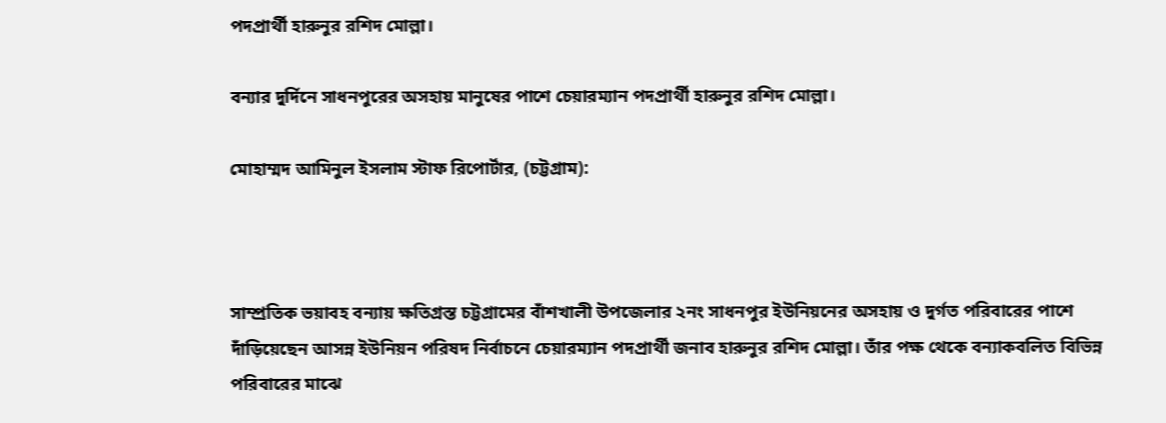পদপ্রার্থী হারুনুর রশিদ মোল্লা।

বন্যার দুর্দিনে সাধনপুরের অসহায় মানুষের পাশে চেয়ারম্যান পদপ্রার্থী হারুনুর রশিদ মোল্লা।

মোহাম্মদ আমিনুল ইসলাম স্টাফ রিপোর্টার, (চট্টগ্রাম):



সাম্প্রতিক ভয়াবহ বন্যায় ক্ষতিগ্রস্ত চট্টগ্রামের বাঁশখালী উপজেলার ২নং সাধনপুর ইউনিয়নের অসহায় ও দুর্গত পরিবারের পাশে দাঁড়িয়েছেন আসন্ন ইউনিয়ন পরিষদ নির্বাচনে চেয়ারম্যান পদপ্রার্থী জনাব হারুনুর রশিদ মোল্লা। তাঁর পক্ষ থেকে বন্যাকবলিত বিভিন্ন পরিবারের মাঝে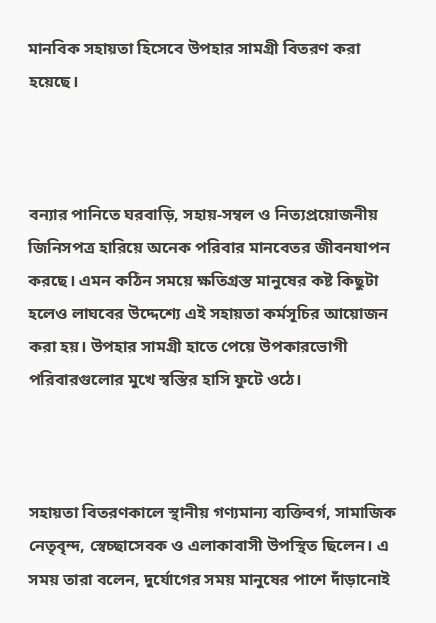মানবিক সহায়তা হিসেবে উপহার সামগ্রী বিতরণ করা হয়েছে।



বন্যার পানিতে ঘরবাড়ি, সহায়-সম্বল ও নিত্যপ্রয়োজনীয় জিনিসপত্র হারিয়ে অনেক পরিবার মানবেতর জীবনযাপন করছে। এমন কঠিন সময়ে ক্ষতিগ্রস্ত মানুষের কষ্ট কিছুটা হলেও লাঘবের উদ্দেশ্যে এই সহায়তা কর্মসূচির আয়োজন করা হয়। উপহার সামগ্রী হাতে পেয়ে উপকারভোগী পরিবারগুলোর মুখে স্বস্তির হাসি ফুটে ওঠে।



সহায়তা বিতরণকালে স্থানীয় গণ্যমান্য ব্যক্তিবর্গ, সামাজিক নেতৃবৃন্দ, স্বেচ্ছাসেবক ও এলাকাবাসী উপস্থিত ছিলেন। এ সময় তারা বলেন, দুর্যোগের সময় মানুষের পাশে দাঁড়ানোই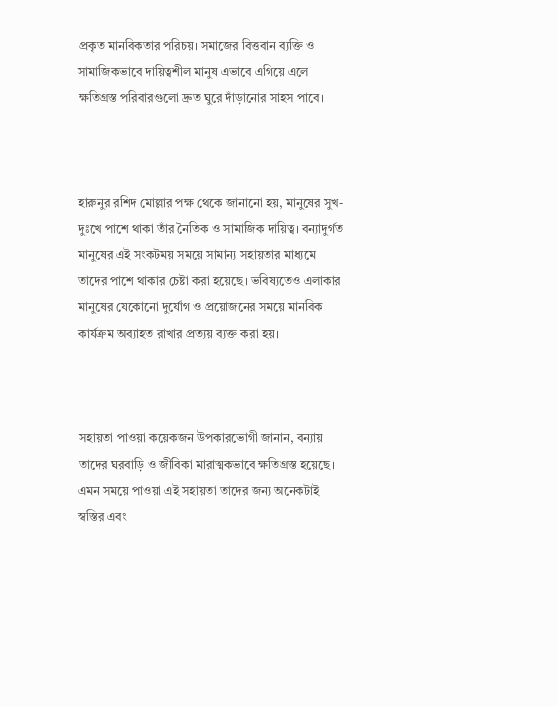প্রকৃত মানবিকতার পরিচয়। সমাজের বিত্তবান ব্যক্তি ও সামাজিকভাবে দায়িত্বশীল মানুষ এভাবে এগিয়ে এলে ক্ষতিগ্রস্ত পরিবারগুলো দ্রুত ঘুরে দাঁড়ানোর সাহস পাবে।



হারুনুর রশিদ মোল্লার পক্ষ থেকে জানানো হয়, মানুষের সুখ-দুঃখে পাশে থাকা তাঁর নৈতিক ও সামাজিক দায়িত্ব। বন্যাদুর্গত মানুষের এই সংকটময় সময়ে সামান্য সহায়তার মাধ্যমে তাদের পাশে থাকার চেষ্টা করা হয়েছে। ভবিষ্যতেও এলাকার মানুষের যেকোনো দুর্যোগ ও প্রয়োজনের সময়ে মানবিক কার্যক্রম অব্যাহত রাখার প্রত্যয় ব্যক্ত করা হয়।



সহায়তা পাওয়া কয়েকজন উপকারভোগী জানান, বন্যায় তাদের ঘরবাড়ি ও জীবিকা মারাত্মকভাবে ক্ষতিগ্রস্ত হয়েছে। এমন সময়ে পাওয়া এই সহায়তা তাদের জন্য অনেকটাই স্বস্তির এবং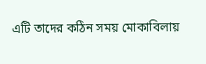এটি তাদের কঠিন সময় মোকাবিলায়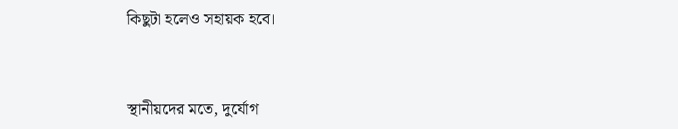কিছুটা হলেও সহায়ক হবে।



স্থানীয়দের মতে, দুর্যোগ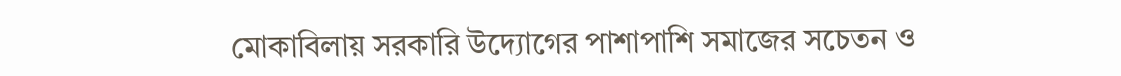মোকাবিলায় সরকারি উদ্যোগের পাশাপাশি সমাজের সচেতন ও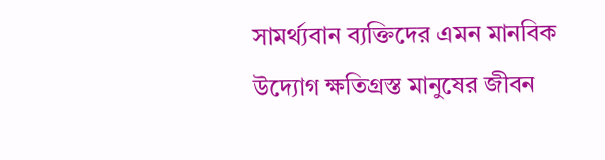সামর্থ্যবান ব্যক্তিদের এমন মানবিক উদ্যোগ ক্ষতিগ্রস্ত মানুষের জীবন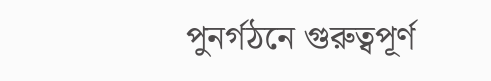পুনর্গঠনে গুরুত্বপূর্ণ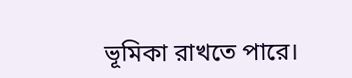ভূমিকা রাখতে পারে।